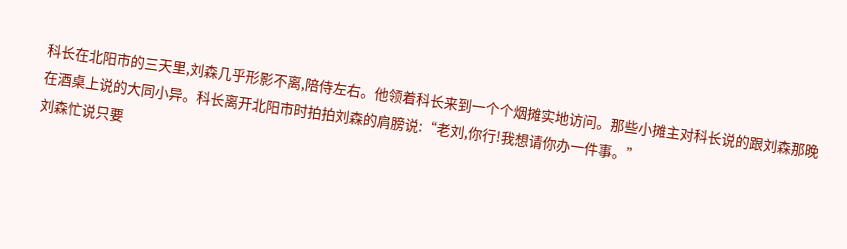科长在北阳市的三天里,刘森几乎形影不离,陪侍左右。他领着科长来到一个个烟摊实地访问。那些小摊主对科长说的跟刘森那晚在酒桌上说的大同小异。科长离开北阳市时拍拍刘森的肩膀说:“老刘,你行!我想请你办一件事。”
刘森忙说只要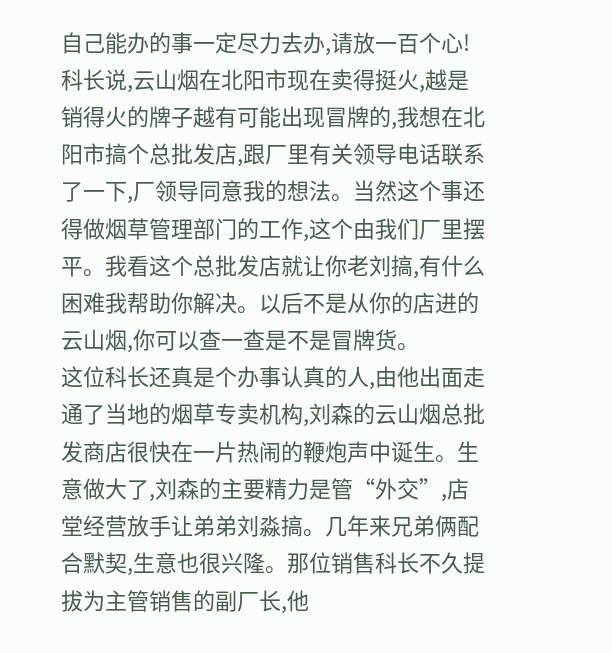自己能办的事一定尽力去办,请放一百个心!
科长说,云山烟在北阳市现在卖得挺火,越是销得火的牌子越有可能出现冒牌的,我想在北阳市搞个总批发店,跟厂里有关领导电话联系了一下,厂领导同意我的想法。当然这个事还得做烟草管理部门的工作,这个由我们厂里摆平。我看这个总批发店就让你老刘搞,有什么困难我帮助你解决。以后不是从你的店进的云山烟,你可以查一查是不是冒牌货。
这位科长还真是个办事认真的人,由他出面走通了当地的烟草专卖机构,刘森的云山烟总批发商店很快在一片热闹的鞭炮声中诞生。生意做大了,刘森的主要精力是管“外交”,店堂经营放手让弟弟刘淼搞。几年来兄弟俩配合默契,生意也很兴隆。那位销售科长不久提拔为主管销售的副厂长,他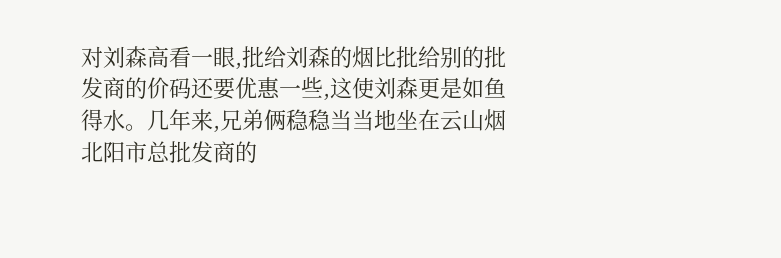对刘森高看一眼,批给刘森的烟比批给别的批发商的价码还要优惠一些,这使刘森更是如鱼得水。几年来,兄弟俩稳稳当当地坐在云山烟北阳市总批发商的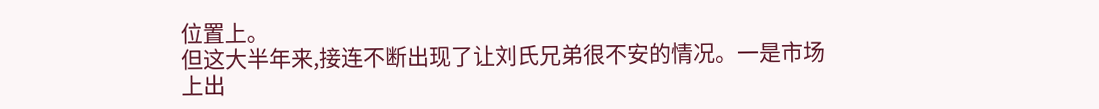位置上。
但这大半年来,接连不断出现了让刘氏兄弟很不安的情况。一是市场上出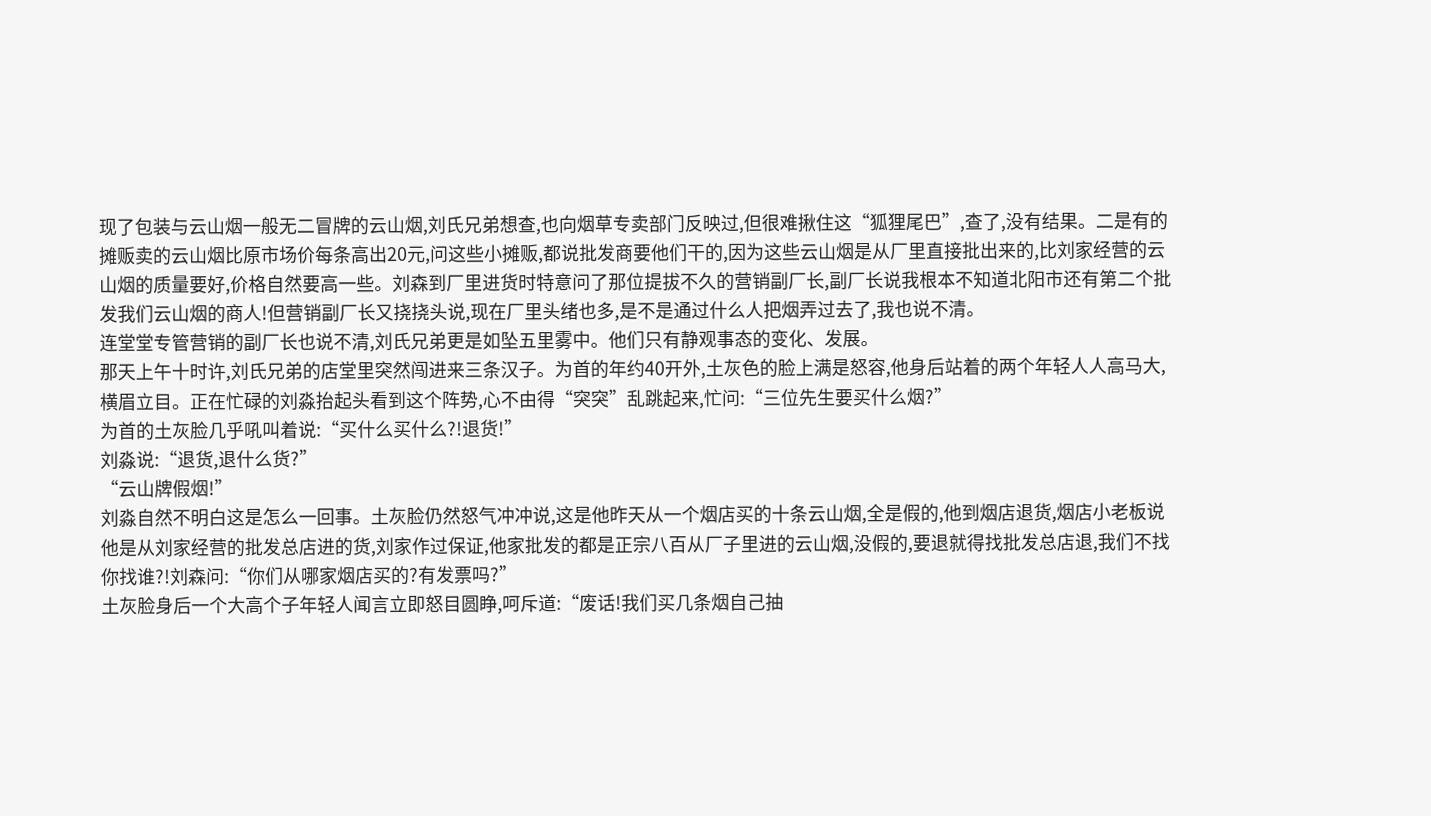现了包装与云山烟一般无二冒牌的云山烟,刘氏兄弟想查,也向烟草专卖部门反映过,但很难揪住这“狐狸尾巴”,查了,没有结果。二是有的摊贩卖的云山烟比原市场价每条高出20元,问这些小摊贩,都说批发商要他们干的,因为这些云山烟是从厂里直接批出来的,比刘家经营的云山烟的质量要好,价格自然要高一些。刘森到厂里进货时特意问了那位提拔不久的营销副厂长,副厂长说我根本不知道北阳市还有第二个批发我们云山烟的商人!但营销副厂长又挠挠头说,现在厂里头绪也多,是不是通过什么人把烟弄过去了,我也说不清。
连堂堂专管营销的副厂长也说不清,刘氏兄弟更是如坠五里雾中。他们只有静观事态的变化、发展。
那天上午十时许,刘氏兄弟的店堂里突然闯进来三条汉子。为首的年约40开外,土灰色的脸上满是怒容,他身后站着的两个年轻人人高马大,横眉立目。正在忙碌的刘淼抬起头看到这个阵势,心不由得“突突”乱跳起来,忙问:“三位先生要买什么烟?”
为首的土灰脸几乎吼叫着说:“买什么买什么?!退货!”
刘淼说:“退货,退什么货?”
“云山牌假烟!”
刘淼自然不明白这是怎么一回事。土灰脸仍然怒气冲冲说,这是他昨天从一个烟店买的十条云山烟,全是假的,他到烟店退货,烟店小老板说他是从刘家经营的批发总店进的货,刘家作过保证,他家批发的都是正宗八百从厂子里进的云山烟,没假的,要退就得找批发总店退,我们不找你找谁?!刘森问:“你们从哪家烟店买的?有发票吗?”
土灰脸身后一个大高个子年轻人闻言立即怒目圆睁,呵斥道:“废话!我们买几条烟自己抽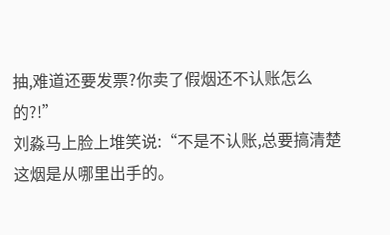抽,难道还要发票?你卖了假烟还不认账怎么的?!”
刘淼马上脸上堆笑说:“不是不认账,总要搞清楚这烟是从哪里出手的。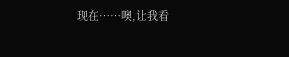现在……噢,让我看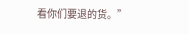看你们要退的货。”